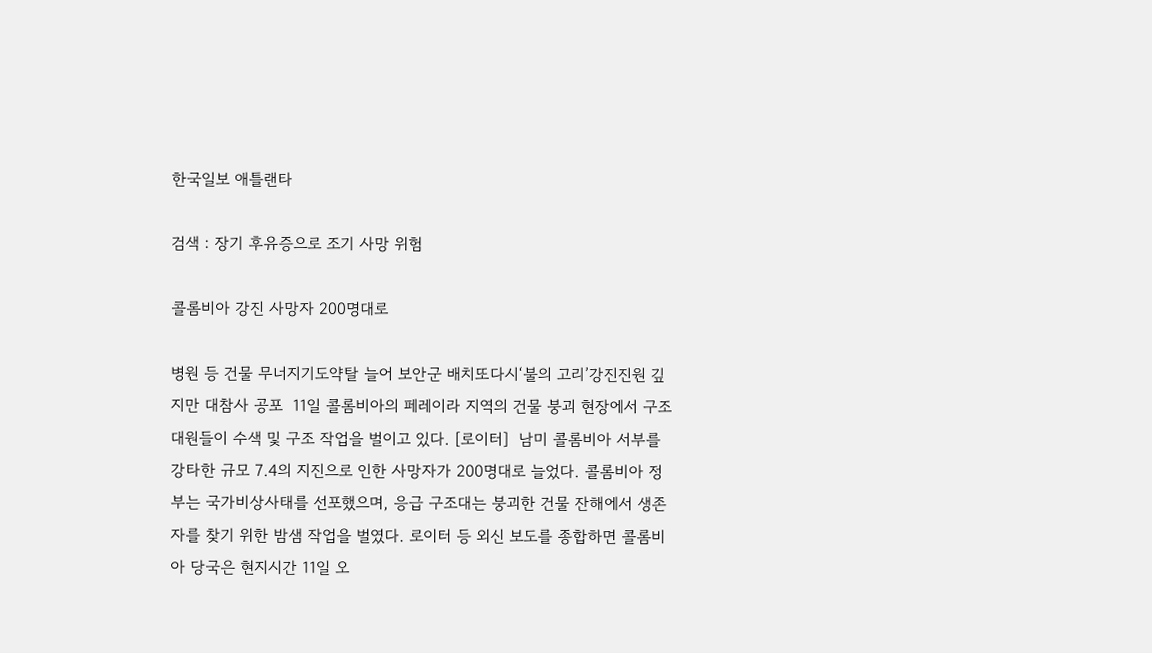한국일보 애틀랜타

검색 : 장기 후유증으로 조기 사망 위험

콜롬비아 강진 사망자 200명대로

병원 등 건물 무너지기도약탈 늘어 보안군 배치또다시‘불의 고리’강진진원 깊지만 대참사 공포  11일 콜롬비아의 페레이라 지역의 건물 붕괴 현장에서 구조대원들이 수색 및 구조 작업을 벌이고 있다. [로이터]  남미 콜롬비아 서부를 강타한 규모 7.4의 지진으로 인한 사망자가 200명대로 늘었다. 콜롬비아 정부는 국가비상사태를 선포했으며, 응급 구조대는 붕괴한 건물 잔해에서 생존자를 찾기 위한 밤샘 작업을 벌였다. 로이터 등 외신 보도를 종합하면 콜롬비아 당국은 현지시간 11일 오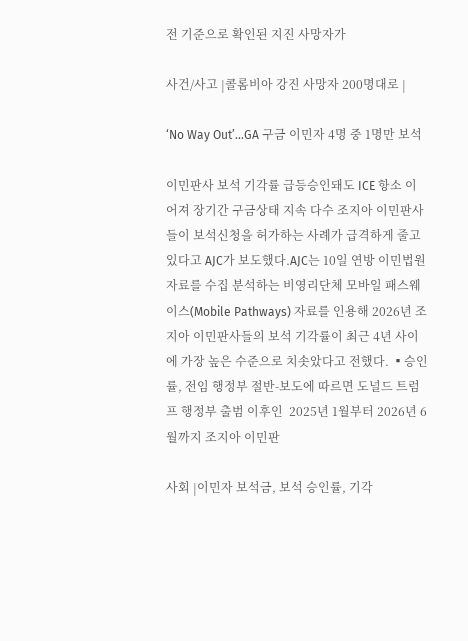전 기준으로 확인된 지진 사망자가

사건/사고 |콜롬비아 강진 사망자 200명대로 |

‘No Way Out’…GA 구금 이민자 4명 중 1명만 보석

이민판사 보석 기각률 급등승인돼도 ICE 항소 이어져 장기간 구금상태 지속 다수 조지아 이민판사들이 보석신청을 허가하는 사례가 급격하게 줄고 있다고 AJC가 보도했다.AJC는 10일 연방 이민법원 자료를 수집 분석하는 비영리단체 모바일 패스웨이스(Mobile Pathways) 자료를 인용해 2026년 조지아 이민판사들의 보석 기각률이 최근 4년 사이에 가장 높은 수준으로 치솟았다고 전했다. ▪승인률, 전임 행정부 절반-보도에 따르면 도널드 트럼프 행정부 출범 이후인  2025년 1월부터 2026년 6월까지 조지아 이민판

사회 |이민자 보석금, 보석 승인률, 기각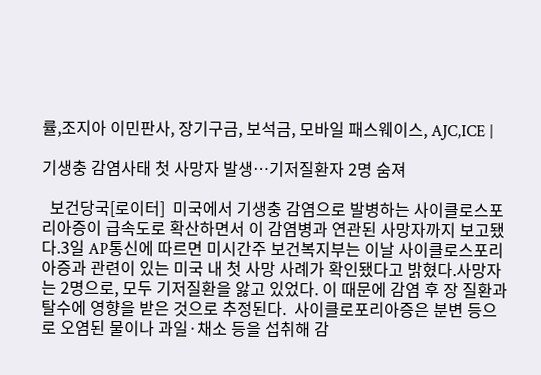률,조지아 이민판사, 장기구금, 보석금, 모바일 패스웨이스, AJC,ICE |

기생충 감염사태 첫 사망자 발생…기저질환자 2명 숨져

  보건당국[로이터]  미국에서 기생충 감염으로 발병하는 사이클로스포리아증이 급속도로 확산하면서 이 감염병과 연관된 사망자까지 보고됐다.3일 AP통신에 따르면 미시간주 보건복지부는 이날 사이클로스포리아증과 관련이 있는 미국 내 첫 사망 사례가 확인됐다고 밝혔다.사망자는 2명으로, 모두 기저질환을 앓고 있었다. 이 때문에 감염 후 장 질환과 탈수에 영향을 받은 것으로 추정된다.  사이클로포리아증은 분변 등으로 오염된 물이나 과일·채소 등을 섭취해 감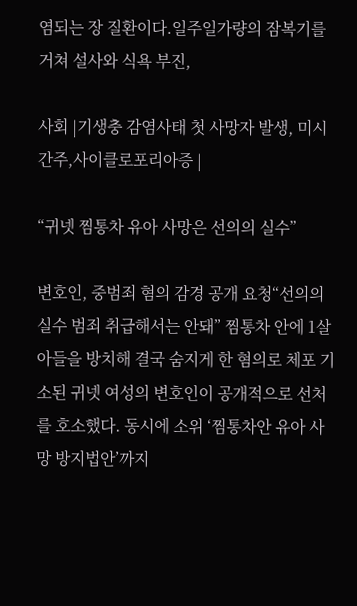염되는 장 질환이다.일주일가량의 잠복기를 거쳐 설사와 식욕 부진,

사회 |기생충 감염사태 첫 사망자 발생, 미시간주,사이클로포리아증 |

“귀넷 찜통차 유아 사망은 선의의 실수”

변호인, 중범죄 혐의 감경 공개 요청“선의의 실수 범죄 취급해서는 안돼” 찜통차 안에 1살 아들을 방치해 결국 숨지게 한 혐의로 체포 기소된 귀넷 여성의 변호인이 공개적으로 선처를 호소했다. 동시에 소위 ‘찜통차안 유아 사망 방지법안’까지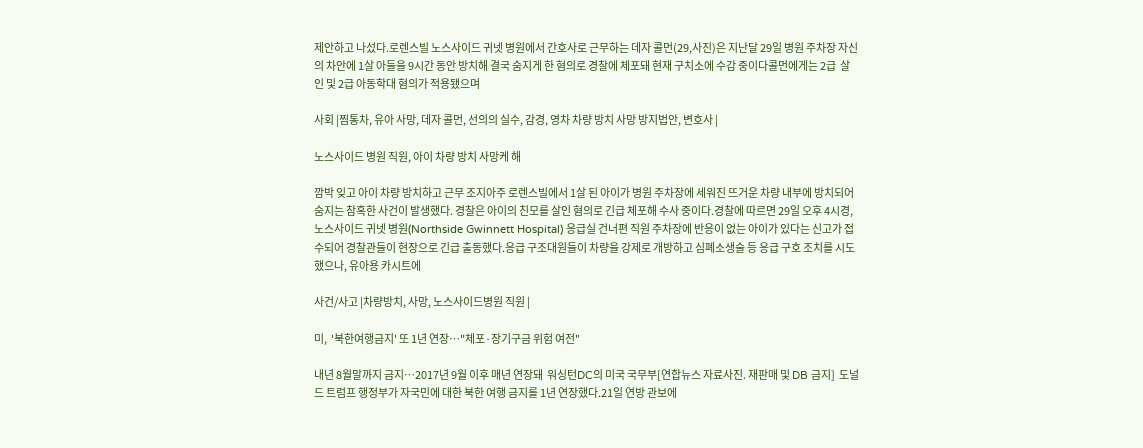제안하고 나섰다.로렌스빌 노스사이드 귀넷 병원에서 간호사로 근무하는 데자 콜먼(29,사진)은 지난달 29일 병원 주차장 자신의 차안에 1살 아들을 9시간 동안 방치해 결국 숨지게 한 혐의로 경찰에 체포돼 현재 구치소에 수감 중이다콜먼에게는 2급  살인 및 2급 아동학대 혐의가 적용됐으며

사회 |찜통차, 유아 사망, 데자 콜먼, 선의의 실수, 감경, 영차 차량 방치 사망 방지법안, 변호사 |

노스사이드 병원 직원, 아이 차량 방치 사망케 해

깜박 잊고 아이 차량 방치하고 근무 조지아주 로렌스빌에서 1살 된 아이가 병원 주차장에 세워진 뜨거운 차량 내부에 방치되어 숨지는 참혹한 사건이 발생했다. 경찰은 아이의 친모를 살인 혐의로 긴급 체포해 수사 중이다.경찰에 따르면 29일 오후 4시경, 노스사이드 귀넷 병원(Northside Gwinnett Hospital) 응급실 건너편 직원 주차장에 반응이 없는 아이가 있다는 신고가 접수되어 경찰관들이 현장으로 긴급 출동했다.응급 구조대원들이 차량을 강제로 개방하고 심폐소생술 등 응급 구호 조치를 시도했으나, 유아용 카시트에

사건/사고 |차량방치, 사망, 노스사이드병원 직원 |

미,  '북한여행금지' 또 1년 연장…"체포·장기구금 위험 여전"

내년 8월말까지 금지…2017년 9월 이후 매년 연장돼  워싱턴DC의 미국 국무부[연합뉴스 자료사진. 재판매 및 DB 금지]  도널드 트럼프 행정부가 자국민에 대한 북한 여행 금지를 1년 연장했다.21일 연방 관보에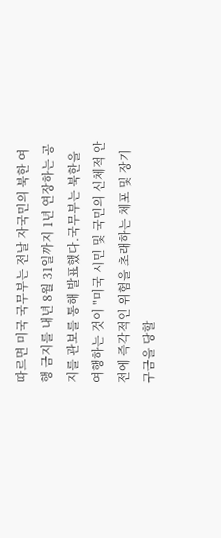따르면 미국 국무부는 전날 자국민의 북한 여행 금지를 내년 8월 31일까지 1년 연장하는 공지를 관보를 통해 발표했다.국무부는 북한을 여행하는 것이 "미국 시민 및 국민의 신체적 안전에 즉각적인 위험을 초래하는 체포 및 장기 구금을 당할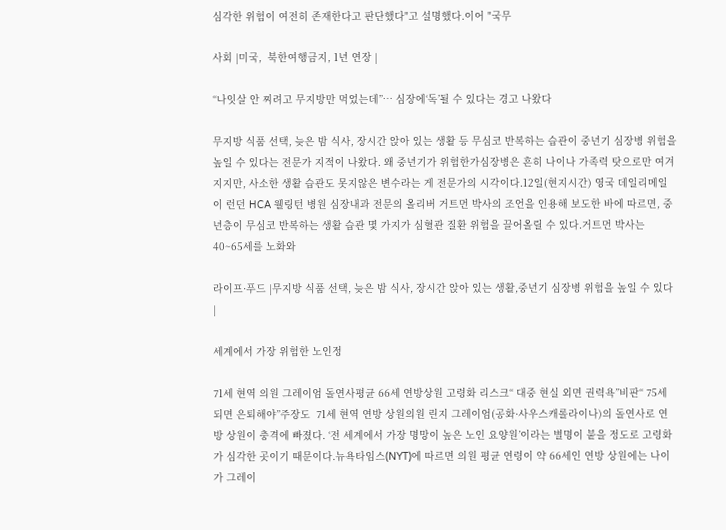심각한 위험이 여전히 존재한다고 판단했다"고 설명했다.이어 "국무

사회 |미국,  북한여행금지, 1년 연장 |

“나잇살 안 찌려고 무지방만 먹었는데”… 심장에‘독’될 수 있다는 경고 나왔다

무지방 식품 선택, 늦은 밤 식사, 장시간 앉아 있는 생활 등 무심코 반복하는 습관이 중년기 심장병 위험을 높일 수 있다는 전문가 지적이 나왔다. 왜 중년기가 위험한가심장병은 흔히 나이나 가족력 탓으로만 여겨지지만, 사소한 생활 습관도 못지않은 변수라는 게 전문가의 시각이다.12일(현지시간) 영국 데일리메일이 런던 HCA 웰링턴 병원 심장내과 전문의 올리버 거트먼 박사의 조언을 인용해 보도한 바에 따르면, 중년층이 무심코 반복하는 생활 습관 몇 가지가 심혈관 질환 위험을 끌어올릴 수 있다.거트먼 박사는 40~65세를 노화와

라이프·푸드 |무지방 식품 선택, 늦은 밤 식사, 장시간 앉아 있는 생활,중년기 심장병 위험을 높일 수 있다 |

세계에서 가장 위험한 노인정

71세 현역 의원 그레이엄 돌연사평균 66세 연방상원 고령화 리스크“ 대중 현실 외면 권력욕”비판“ 75세 되면 은퇴해야”주장도  71세 현역 연방 상원의원 린지 그레이엄(공화·사우스캐롤라이나)의 돌연사로 연방 상원이 충격에 빠졌다. ‘전 세계에서 가장 명망이 높은 노인 요양원’이라는 별명이 붙을 정도로 고령화가 심각한 곳이기 때문이다.뉴욕타임스(NYT)에 따르면 의원 평균 연령이 약 66세인 연방 상원에는 나이가 그레이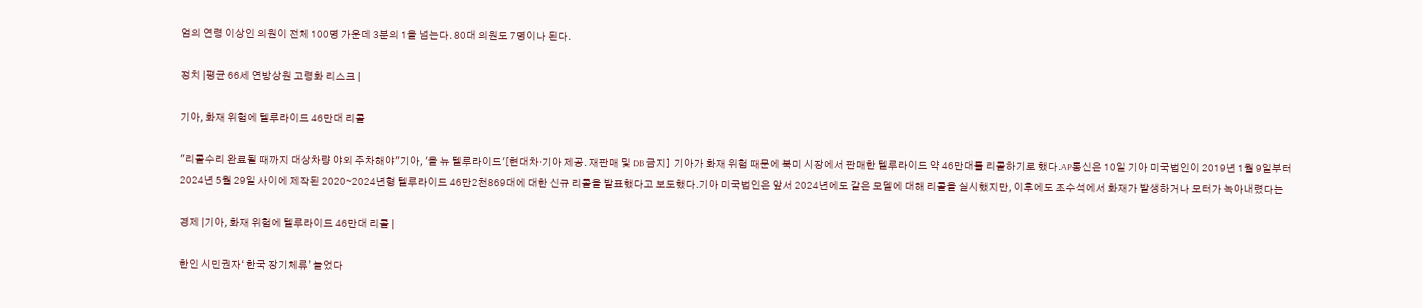엄의 연령 이상인 의원이 전체 100명 가운데 3분의 1을 넘는다. 80대 의원도 7명이나 된다.

정치 |평균 66세 연방상원 고령화 리스크 |

기아, 화재 위험에 텔루라이드 46만대 리콜

"리콜수리 완료될 때까지 대상차량 야외 주차해야"기아, '올 뉴 텔루라이드'[현대차·기아 제공. 재판매 및 DB 금지]  기아가 화재 위험 때문에 북미 시장에서 판매한 텔루라이드 약 46만대를 리콜하기로 했다.AP통신은 10일 기아 미국법인이 2019년 1월 9일부터 2024년 5월 29일 사이에 제작된 2020∼2024년형 텔루라이드 46만2천869대에 대한 신규 리콜을 발표했다고 보도했다.기아 미국법인은 앞서 2024년에도 같은 모델에 대해 리콜을 실시했지만, 이후에도 조수석에서 화재가 발생하거나 모터가 녹아내렸다는

경제 |기아, 화재 위험에 텔루라이드 46만대 리콜 |

한인 시민권자‘ 한국 장기체류’ 늘었다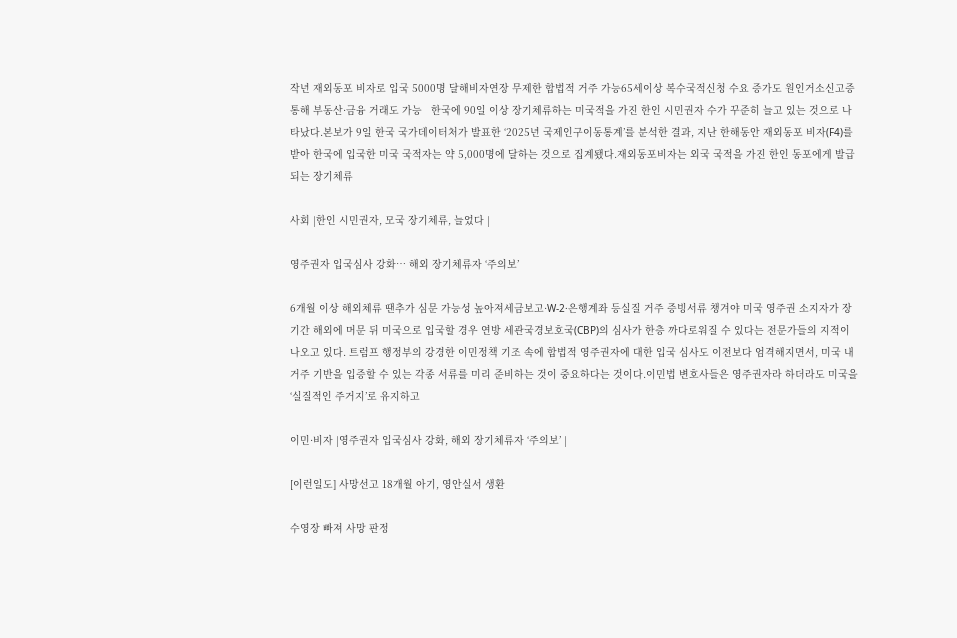작년 재외동포 비자로 입국 5000명 달해비자연장 무제한 합법적 거주 가능65세이상 복수국적신청 수요 증가도 원인거소신고증 통해 부동산·금융 거래도 가능   한국에 90일 이상 장기체류하는 미국적을 가진 한인 시민권자 수가 꾸준히 늘고 있는 것으로 나타났다.본보가 9일 한국 국가데이터처가 발표한 ‘2025년 국제인구이동통계’를 분석한 결과, 지난 한해동안 재외동포 비자(F4)를 받아 한국에 입국한 미국 국적자는 약 5,000명에 달하는 것으로 집계됐다.재외동포비자는 외국 국적을 가진 한인 동포에게 발급되는 장기체류

사회 |한인 시민권자, 모국 장기체류, 늘었다 |

영주권자 입국심사 강화… 해외 장기체류자 ‘주의보’

6개월 이상 해외체류 땐추가 심문 가능성 높아져세금보고·W-2·은행계좌 등실질 거주 증빙서류 챙겨야 미국 영주권 소지자가 장기간 해외에 머문 뒤 미국으로 입국할 경우 연방 세관국경보호국(CBP)의 심사가 한층 까다로워질 수 있다는 전문가들의 지적이 나오고 있다. 트럼프 행정부의 강경한 이민정책 기조 속에 합법적 영주권자에 대한 입국 심사도 이전보다 엄격해지면서, 미국 내 거주 기반을 입증할 수 있는 각종 서류를 미리 준비하는 것이 중요하다는 것이다.이민법 변호사들은 영주권자라 하더라도 미국을 ‘실질적인 주거지’로 유지하고

이민·비자 |영주권자 입국심사 강화, 해외 장기체류자 ‘주의보’ |

[이런일도] 사망선고 18개월 아기, 영안실서 생환

수영장 빠져 사망 판정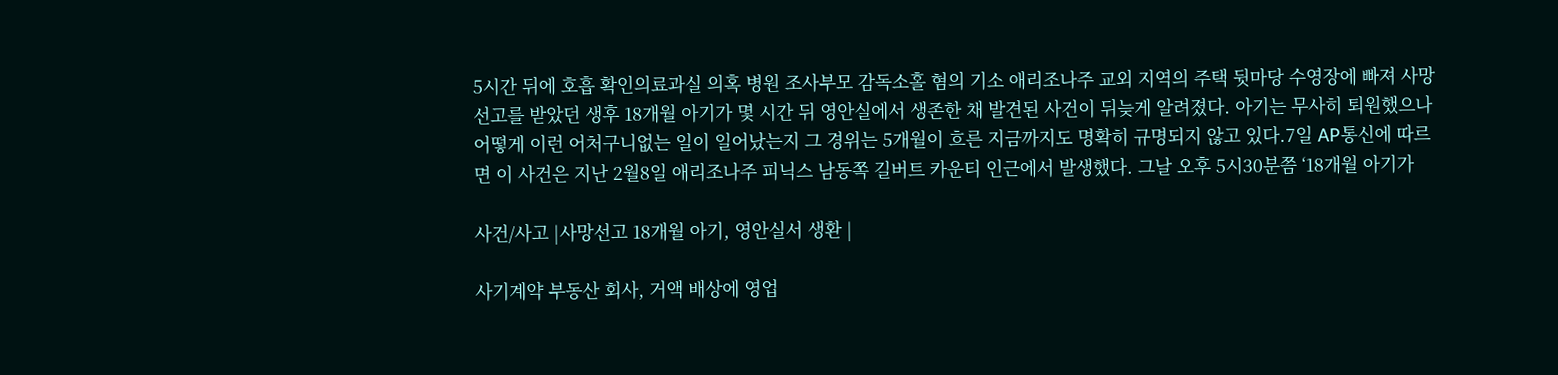5시간 뒤에 호흡 확인의료과실 의혹 병원 조사부모 감독소홀 혐의 기소 애리조나주 교외 지역의 주택 뒷마당 수영장에 빠져 사망 선고를 받았던 생후 18개월 아기가 몇 시간 뒤 영안실에서 생존한 채 발견된 사건이 뒤늦게 알려졌다. 아기는 무사히 퇴원했으나 어떻게 이런 어처구니없는 일이 일어났는지 그 경위는 5개월이 흐른 지금까지도 명확히 규명되지 않고 있다.7일 AP통신에 따르면 이 사건은 지난 2월8일 애리조나주 피닉스 남동쪽 길버트 카운티 인근에서 발생했다. 그날 오후 5시30분쯤 ‘18개월 아기가

사건/사고 |사망선고 18개월 아기, 영안실서 생환 |

사기계약 부동산 회사, 거액 배상에 영업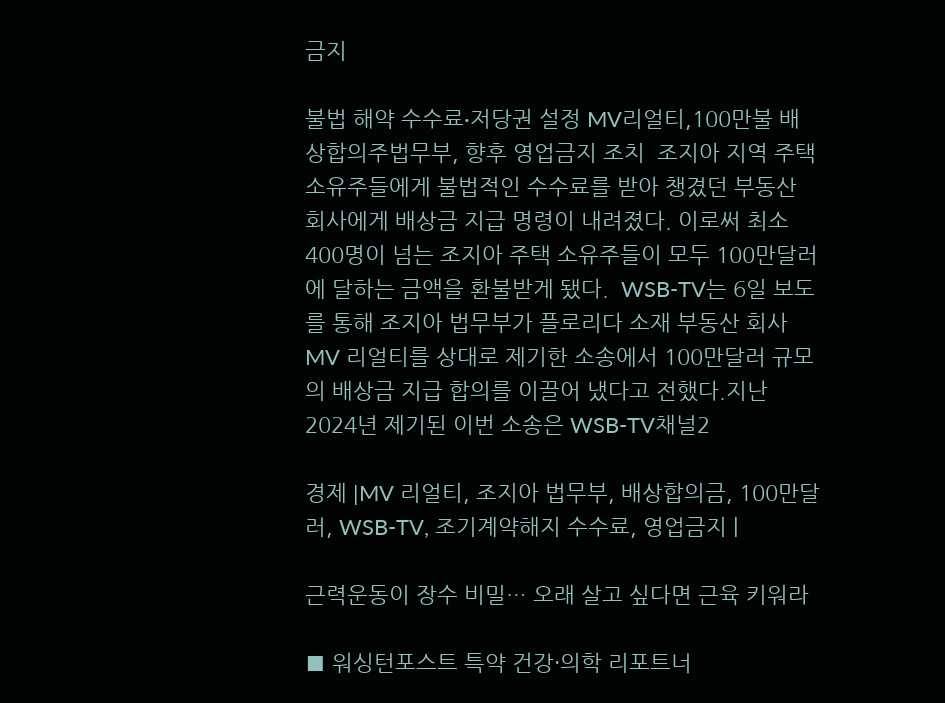금지

불법 해약 수수료∙저당권 설정 MV리얼티,100만불 배상합의주법무부, 향후 영업금지 조치  조지아 지역 주택소유주들에게 불법적인 수수료를 받아 챙겼던 부동산 회사에게 배상금 지급 명령이 내려졌다. 이로써 최소 400명이 넘는 조지아 주택 소유주들이 모두 100만달러에 달하는 금액을 환불받게 됐다.  WSB-TV는 6일 보도를 통해 조지아 법무부가 플로리다 소재 부동산 회사 MV 리얼티를 상대로 제기한 소송에서 100만달러 규모의 배상금 지급 합의를 이끌어 냈다고 전했다.지난 2024년 제기된 이번 소송은 WSB-TV채널2

경제 |MV 리얼티, 조지아 법무부, 배상합의금, 100만달러, WSB-TV, 조기계약해지 수수료, 영업금지 |

근력운동이 장수 비밀… 오래 살고 싶다면 근육 키워라

■ 워싱턴포스트 특약 건강·의학 리포트너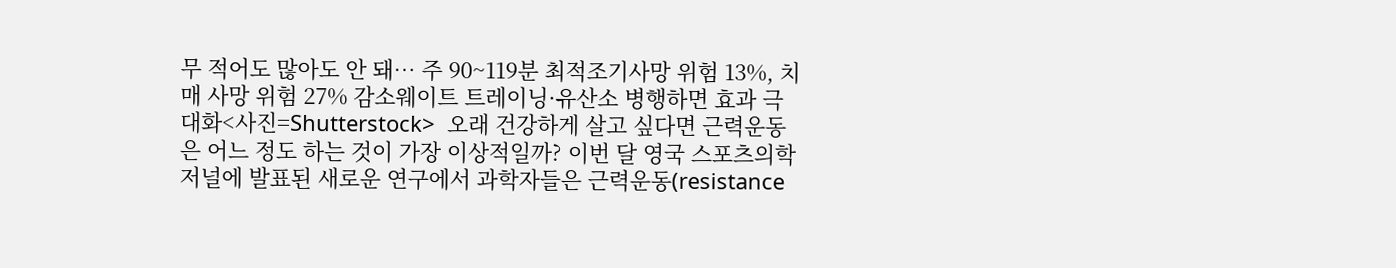무 적어도 많아도 안 돼… 주 90~119분 최적조기사망 위험 13%, 치매 사망 위험 27% 감소웨이트 트레이닝·유산소 병행하면 효과 극대화<사진=Shutterstock>  오래 건강하게 살고 싶다면 근력운동은 어느 정도 하는 것이 가장 이상적일까? 이번 달 영국 스포츠의학 저널에 발표된 새로운 연구에서 과학자들은 근력운동(resistance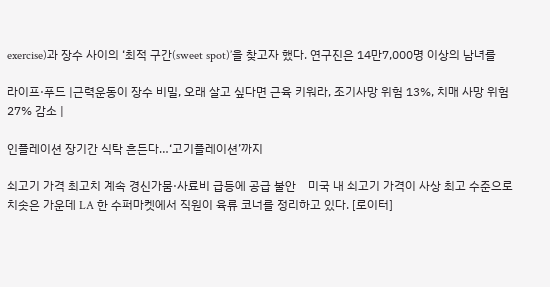exercise)과 장수 사이의 ‘최적 구간(sweet spot)’을 찾고자 했다. 연구진은 14만7,000명 이상의 남녀를

라이프·푸드 |근력운동이 장수 비밀, 오래 살고 싶다면 근육 키워라, 조기사망 위험 13%, 치매 사망 위험 27% 감소 |

인플레이션 장기간 식탁 흔든다…‘고기플레이션’까지

쇠고기 가격 최고치 계속 경신가뭄·사료비 급등에 공급 불안    미국 내 쇠고기 가격이 사상 최고 수준으로 치솟은 가운데 LA 한 수퍼마켓에서 직원이 육류 코너를 정리하고 있다. [로이터]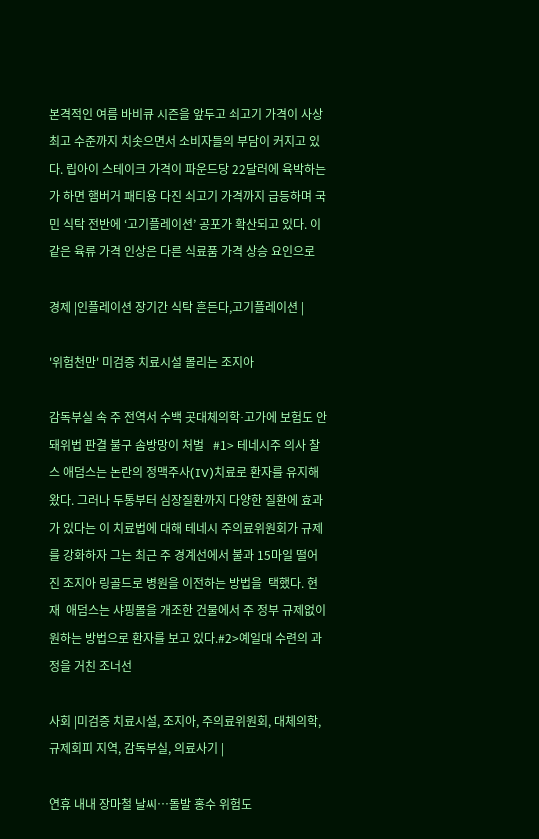본격적인 여름 바비큐 시즌을 앞두고 쇠고기 가격이 사상 최고 수준까지 치솟으면서 소비자들의 부담이 커지고 있다. 립아이 스테이크 가격이 파운드당 22달러에 육박하는가 하면 햄버거 패티용 다진 쇠고기 가격까지 급등하며 국민 식탁 전반에 ‘고기플레이션’ 공포가 확산되고 있다. 이같은 육류 가격 인상은 다른 식료품 가격 상승 요인으로

경제 |인플레이션 장기간 식탁 흔든다,고기플레이션 |

'위험천만' 미검증 치료시설 몰리는 조지아

감독부실 속 주 전역서 수백 곳대체의학∙고가에 보험도 안돼위법 판결 불구 솜방망이 처벌   #1> 테네시주 의사 찰스 애덤스는 논란의 정맥주사(IV)치료로 환자를 유지해 왔다. 그러나 두통부터 심장질환까지 다양한 질환에 효과가 있다는 이 치료법에 대해 테네시 주의료위원회가 규제를 강화하자 그는 최근 주 경계선에서 불과 15마일 떨어진 조지아 링골드로 병원을 이전하는 방법을  택했다. 현재  애덤스는 샤핑몰을 개조한 건물에서 주 정부 규제없이 원하는 방법으로 환자를 보고 있다.#2>예일대 수련의 과정을 거친 조너선

사회 |미검증 치료시설, 조지아, 주의료위원회, 대체의학, 규제회피 지역, 감독부실, 의료사기 |

연휴 내내 장마철 날씨…돌발 홍수 위험도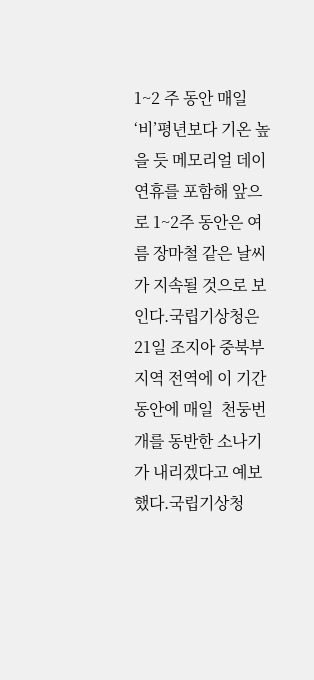1~2 주 동안 매일 ‘비’평년보다 기온 높을 듯 메모리얼 데이 연휴를 포함해 앞으로 1~2주 동안은 여름 장마철 같은 날씨가 지속될 것으로 보인다.국립기상청은 21일 조지아 중북부 지역 전역에 이 기간 동안에 매일  천둥번개를 동반한 소나기가 내리겠다고 예보했다.국립기상청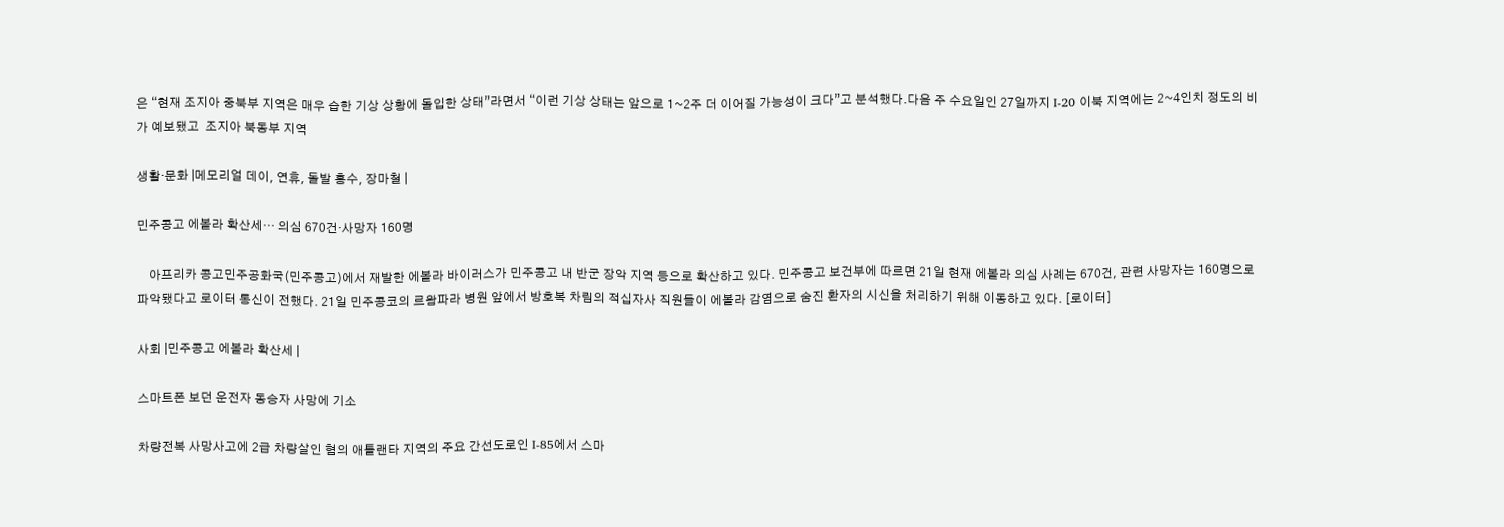은 “현재 조지아 중북부 지역은 매우 습한 기상 상황에 돌입한 상태”라면서 “이런 기상 상태는 앞으로 1~2주 더 이어질 가능성이 크다”고 분석했다.다음 주 수요일인 27일까지 I-20 이북 지역에는 2~4인치 정도의 비가 예보됐고  조지아 북동부 지역

생활·문화 |메모리얼 데이, 연휴, 돌발 홍수, 장마철 |

민주콩고 에볼라 확산세… 의심 670건·사망자 160명

    아프리카 콩고민주공화국(민주콩고)에서 재발한 에볼라 바이러스가 민주콩고 내 반군 장악 지역 등으로 확산하고 있다. 민주콩고 보건부에 따르면 21일 현재 에볼라 의심 사례는 670건, 관련 사망자는 160명으로 파악됐다고 로이터 통신이 전했다. 21일 민주콩코의 르왐파라 병원 앞에서 방호복 차림의 적십자사 직원들이 에볼라 감염으로 숨진 환자의 시신을 처리하기 위해 이동하고 있다. [로이터]

사회 |민주콩고 에볼라 확산세 |

스마트폰 보던 운전자 동승자 사망에 기소

차량전복 사망사고에 2급 차량살인 혐의 애틀랜타 지역의 주요 간선도로인 I-85에서 스마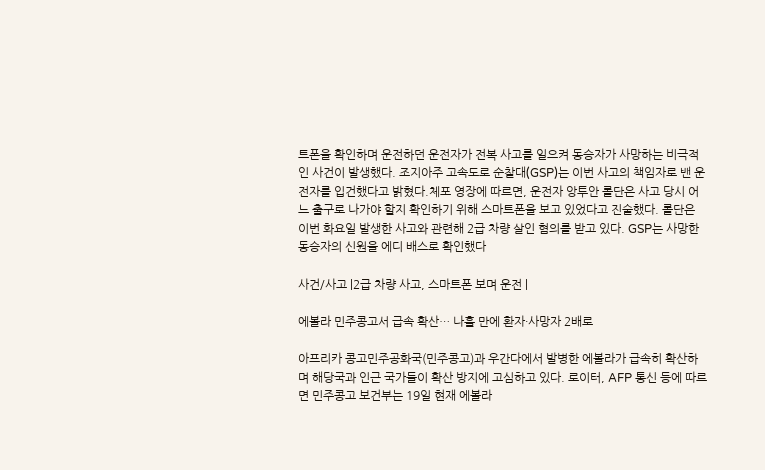트폰을 확인하며 운전하던 운전자가 전복 사고를 일으켜 동승자가 사망하는 비극적인 사건이 발생했다. 조지아주 고속도로 순찰대(GSP)는 이번 사고의 책임자로 밴 운전자를 입건했다고 밝혔다.체포 영장에 따르면, 운전자 앙투안 롤단은 사고 당시 어느 출구로 나가야 할지 확인하기 위해 스마트폰을 보고 있었다고 진술했다. 롤단은 이번 화요일 발생한 사고와 관련해 2급 차량 살인 혐의를 받고 있다. GSP는 사망한 동승자의 신원을 에디 배스로 확인했다

사건/사고 |2급 차량 사고, 스마트폰 보며 운전 |

에볼라 민주콩고서 급속 확산… 나흘 만에 환자·사망자 2배로

아프리카 콩고민주공화국(민주콩고)과 우간다에서 발병한 에볼라가 급속히 확산하며 해당국과 인근 국가들이 확산 방지에 고심하고 있다. 로이터, AFP 통신 등에 따르면 민주콩고 보건부는 19일 현재 에볼라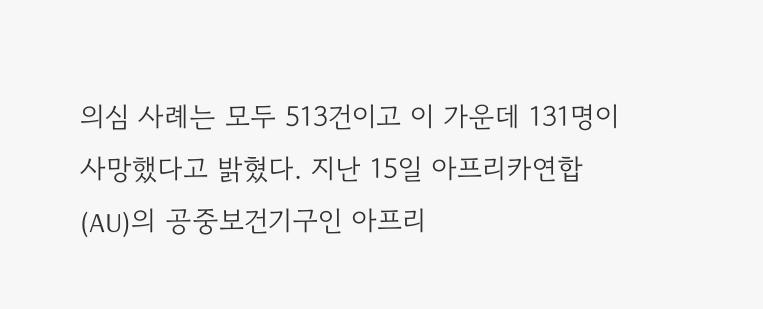의심 사례는 모두 513건이고 이 가운데 131명이 사망했다고 밝혔다. 지난 15일 아프리카연합(AU)의 공중보건기구인 아프리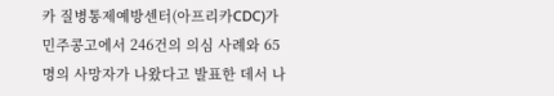카 질병통제예방센터(아프리카CDC)가 민주콩고에서 246건의 의심 사례와 65명의 사망자가 나왔다고 발표한 데서 나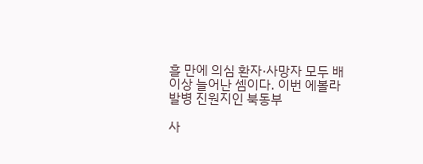흘 만에 의심 환자·사망자 모두 배 이상 늘어난 셈이다. 이번 에볼라 발병 진원지인 북동부

사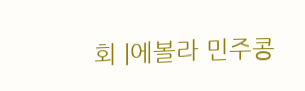회 |에볼라 민주콩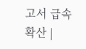고서 급속 확산 |